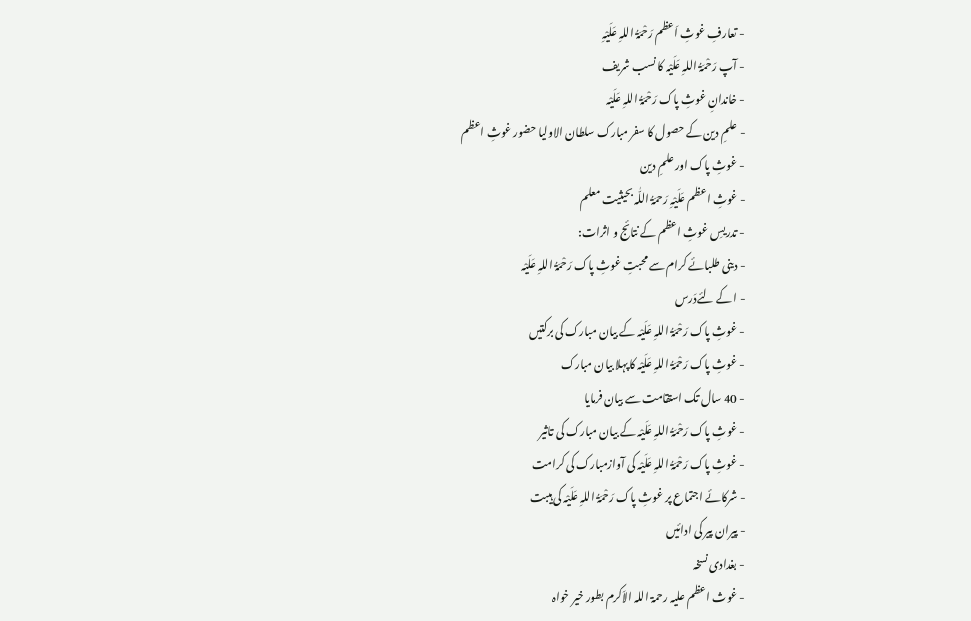- تعارفِ غوثِ اَعظم رَحْمَۃُ اللہِ عَلَیْہِ
- آپ رَحْمَۃُ اللہِ عَلَیْہ کا نسب شریف
- خاندانِ غوثِ پاک رَحْمَۃُ اللہِ عَلَیْہ
- علمِ دین کے حصول کا سفر مبارک سلطان الاولیا حضور غوثِ اعظم
- غوثِ پاک اور علمِ دین
- غوثِ اعظم عَلَیْہِ رَحمَۃُ اللّٰہ بحیثیت معلم
- تدریسِ غوثِ اعظم کے نتائج و اثرات:
- دینی طلبائے کرام سے محبتِ غوثِ پاک رَحْمَۃُ اللہِ عَلَیْہ
- ا کے لئےدَرس
- غوثِ پاک رَحْمَۃُ اللہِ عَلَیْہ کے بیان مبارک کی برکتیں
- غوثِ پاک رَحْمَۃُ اللہِ عَلَیْہ کاپہلا بیان مبارک
- 40 سال تک استقامت سے بیان فرمایا
- غوثِ پاک رَحْمَۃُ اللہِ عَلَیْہ کے بیان مبارک کی تاثیر
- غوثِ پاک رَحْمَۃُ اللہِ عَلَیْہ کی آوازمبارک کی کرامت
- شرکائے اجتماع پر غوثِ پاک رَحْمَۃُ اللہِ عَلَیْہ کی ہیبت
- پیران پیر کی ادائیں
- بغدادی نسخہ
- غوث اعظم علیہ رحمۃ اللہ الاَکرم بطور خیر خواہ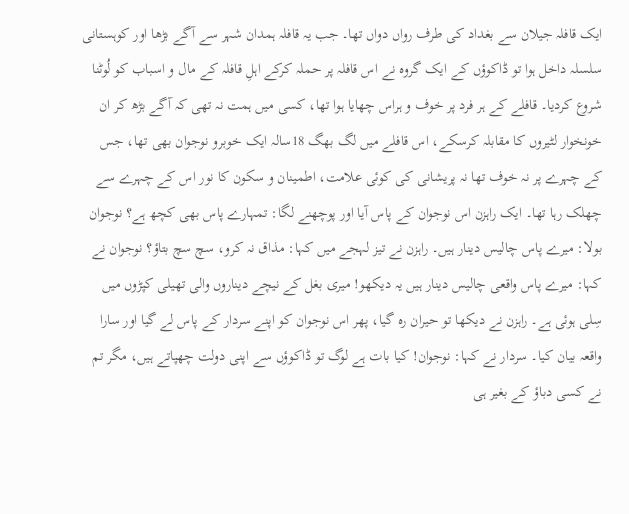ایک قافلہ جیلان سے بغداد کی طرف رواں دواں تھا۔ جب یہ قافلہ ہمدان شہر سے آگے بڑھا اور کوہستانی سلسلہ داخل ہوا تو ڈاکوؤں کے ایک گروہ نے اس قافلہ پر حملہ کرکے اہلِ قافلہ کے مال و اسباب کو لُوٹنا شروع کردیا۔ قافلے کے ہر فرد پر خوف و ہراس چھایا ہوا تھا، کسی میں ہمت نہ تھی کہ آگے بڑھ کر ان خونخوار لٹیروں کا مقابلہ کرسکے، اس قافلے میں لگ بھگ 18سالہ ایک خوبرو نوجوان بھی تھا، جس کے چہرے پر نہ خوف تھا نہ پریشانی کی کوئی علامت، اطمینان و سکون کا نور اس کے چہرے سے چھلک رہا تھا۔ ایک راہزن اس نوجوان کے پاس آیا اور پوچھنے لگا: تمہارے پاس بھی کچھ ہے؟ نوجوان بولا: میرے پاس چالیس دینار ہیں۔ راہزن نے تیز لہجے میں کہا: مذاق نہ کرو، سچ سچ بتاؤ؟ نوجوان نے کہا: میرے پاس واقعی چالیس دینار ہیں یہ دیکھو! میری بغل کے نیچے دیناروں والی تھیلی کپڑوں میں سِلی ہوئی ہے۔ راہزن نے دیکھا تو حیران رہ گیا، پھر اس نوجوان کو اپنے سردار کے پاس لے گیا اور سارا واقعہ بیان کیا۔ سردار نے کہا: نوجوان! کیا بات ہے لوگ تو ڈاکوؤں سے اپنی دولت چھپاتے ہیں، مگر تم نے کسی دباؤ کے بغیر ہی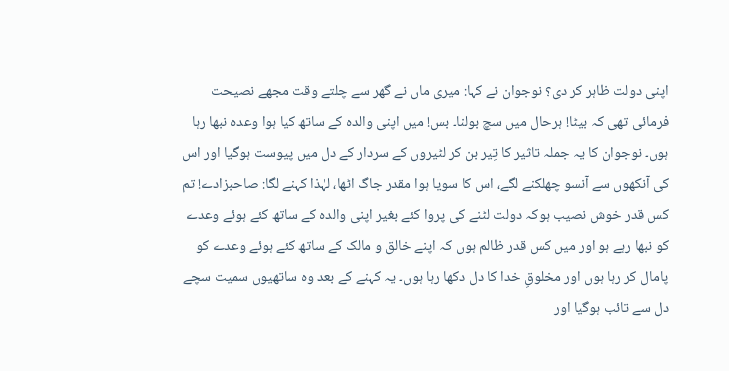اپنی دولت ظاہر کر دی؟ نوجوان نے کہا: میری ماں نے گھر سے چلتے وقت مجھے نصیحت فرمائی تھی کہ بیٹا! ہرحال میں سچ بولنا۔ بس! میں اپنی والدہ کے ساتھ کیا ہوا وعدہ نبھا رہا ہوں۔ نوجوان کا یہ جملہ تاثیر کا تِیر بن کر لٹیروں کے سردار کے دل میں پیوست ہوگیا اور اس کی آنکھوں سے آنسو چھلکنے لگے، اس کا سویا ہوا مقدر جاگ اٹھا، لہٰذا کہنے لگا: صاحبزادے! تم کس قدر خوش نصیب ہوکہ دولت لٹنے کی پروا کئے بغیر اپنی والدہ کے ساتھ کئے ہوئے وعدے کو نبھا رہے ہو اور میں کس قدر ظالم ہوں کہ اپنے خالق و مالک کے ساتھ کئے ہوئے وعدے کو پامال کر رہا ہوں اور مخلوقِ خدا کا دل دکھا رہا ہوں۔ یہ کہنے کے بعد وہ ساتھیوں سمیت سچے دل سے تائب ہوگیا اور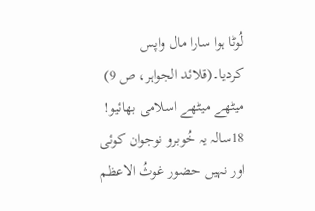لُوٹا ہوا سارا مال واپس کردیا۔(قلائد الجواہر، ص 9)
میٹھے میٹھے اسلامی بھائیو! 18سالہ یہ خُوبرو نوجوان کوئی اور نہیں حضور غوثُ الاعظم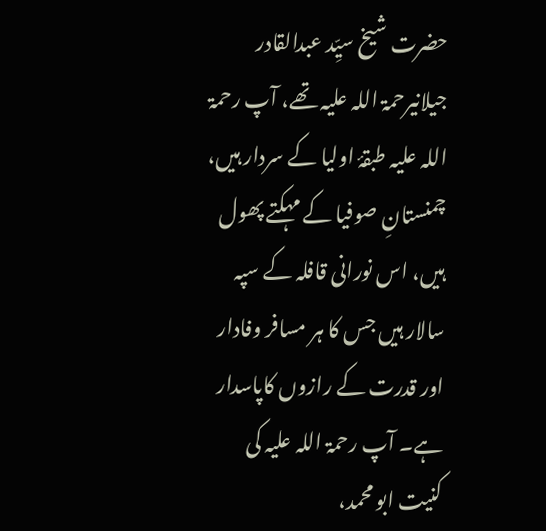حضرت شیخ سیِّد عبدالقادر جیلانیرحمۃ اللہ علیہ تھے، آپ رحمۃ اللہ علیہ طبقۂ اولیا کے سردار ہیں، چمنستانِ صوفیا کے مہکتے پھول ہیں، اس نورانی قافلہ کے سپہ سالار ہیں جس کا ہر مسافر وفادار اور قدرت کے رازوں کاپاسدار ہے۔ آپ رحمۃ اللہ علیہ کی کنیت ابو محمد،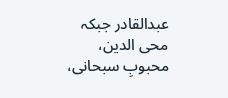عبدالقادر جبکہ محی الدین، محبوبِ سبحانی،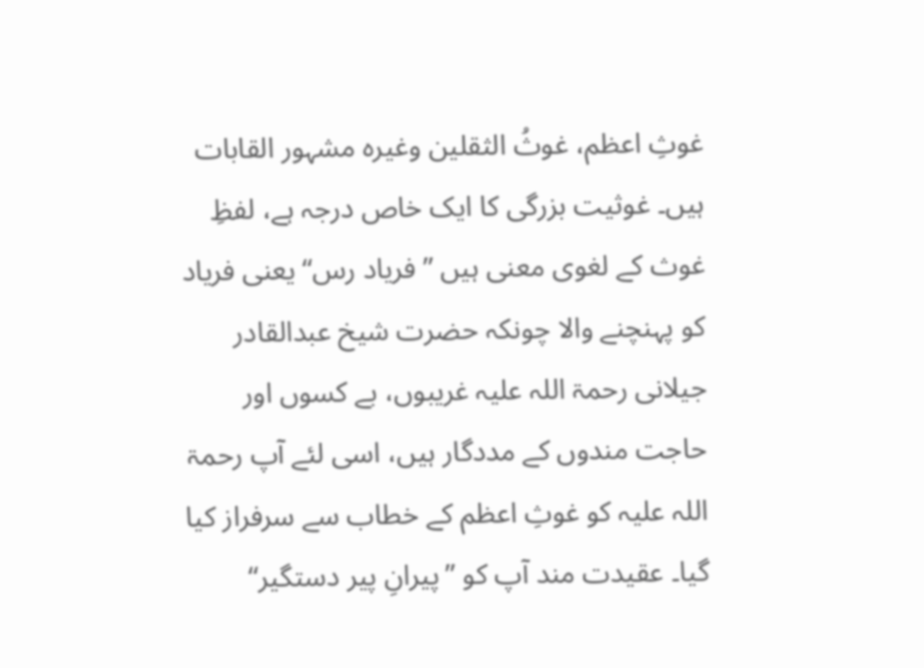غوثِ اعظم، غوثُ الثقلین وغیرہ مشہور القابات ہیں۔ غوثیت بزرگی کا ایک خاص درجہ ہے، لفظِ غوث کے لغوی معنی ہیں ”فریاد رس“ یعنی فریاد کو پہنچنے والا چونکہ حضرت شیخ عبدالقادر جیلانی رحمۃ اللہ علیہ غریبوں، بے کسوں اور حاجت مندوں کے مددگار ہیں، اسی لئے آپ رحمۃ اللہ علیہ کو غوثِ اعظم کے خطاب سے سرفراز کیا گیا۔ عقیدت مند آپ کو ”پیرانِ پیر دستگیر“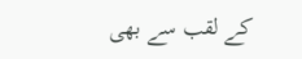کے لقب سے بھی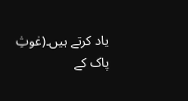یاد کرتے ہیں۔(غوثِ پاک کے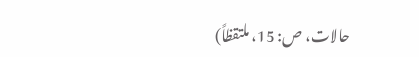حالات، ص: 15، ملتقظاً)